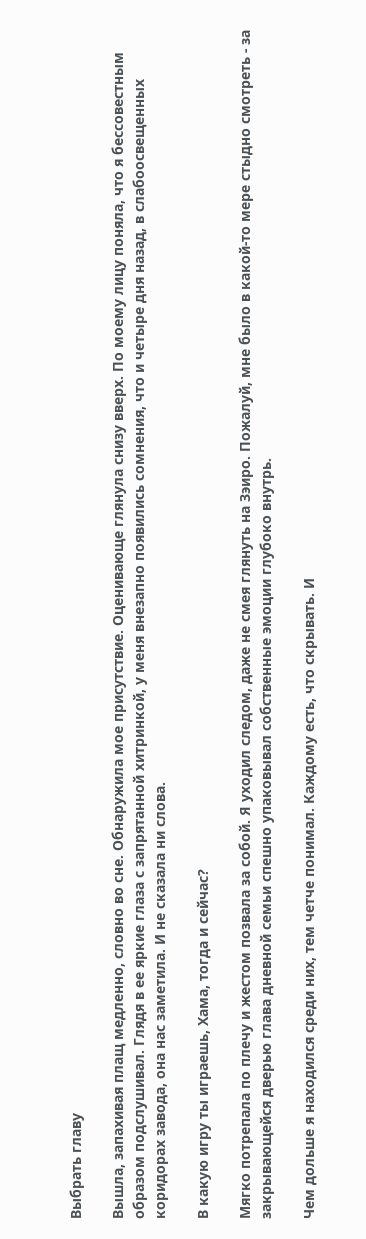Выбрать главу

Вышла, запахивая плащ медленно, словно во сне. Обнаружила мое присутствие. Оценивающе глянула снизу вверх. По моему лицу поняла, что я бессовестным образом подслушивал. Глядя в ее яркие глаза с запрятанной хитринкой, у меня внезапно появились сомнения, что и четыре дня назад, в слабоосвещенных коридорах завода, она нас заметила. И не сказала ни слова.

В какую игру ты играешь, Хама, тогда и сейчас?

Мягко потрепала по плечу и жестом позвала за собой. Я уходил следом, даже не смея глянуть на Зэиро. Пожалуй, мне было в какой-то мере стыдно смотреть - за закрывающейся дверью глава дневной семьи спешно упаковывал собственные эмоции глубоко внутрь.

Чем дольше я находился среди них, тем четче понимал. Каждому есть, что скрывать. И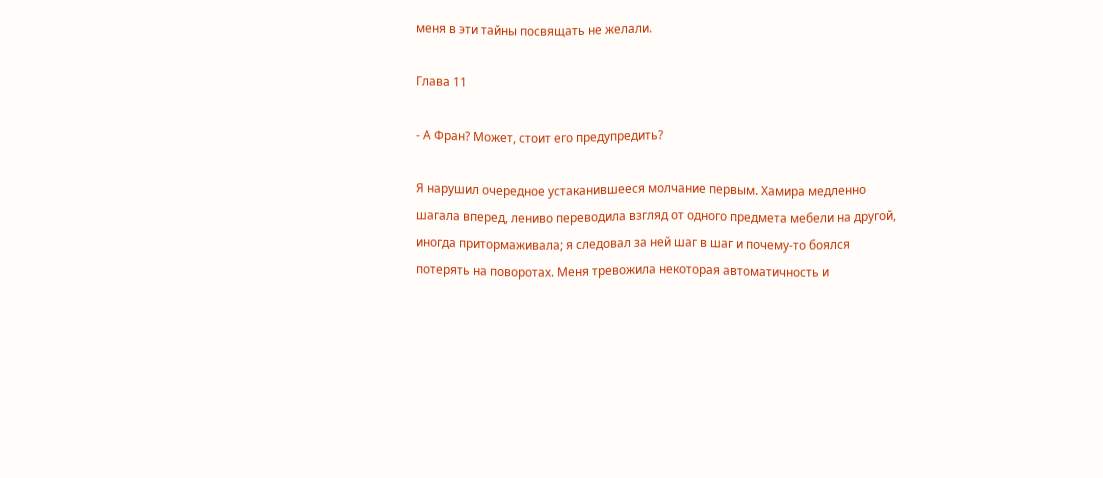меня в эти тайны посвящать не желали.

Глава 11

- А Фран? Может, стоит его предупредить?

Я нарушил очередное устаканившееся молчание первым. Хамира медленно шагала вперед, лениво переводила взгляд от одного предмета мебели на другой, иногда притормаживала; я следовал за ней шаг в шаг и почему-то боялся потерять на поворотах. Меня тревожила некоторая автоматичность и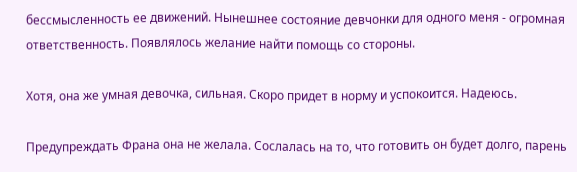бессмысленность ее движений. Нынешнее состояние девчонки для одного меня - огромная ответственность. Появлялось желание найти помощь со стороны.

Хотя, она же умная девочка, сильная. Скоро придет в норму и успокоится. Надеюсь.

Предупреждать Франа она не желала. Сослалась на то, что готовить он будет долго, парень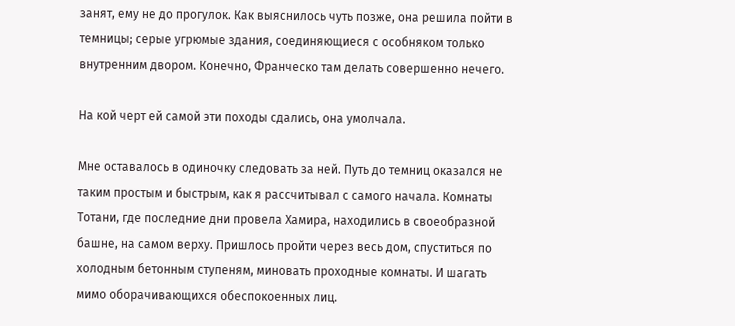занят, ему не до прогулок. Как выяснилось чуть позже, она решила пойти в темницы; серые угрюмые здания, соединяющиеся с особняком только внутренним двором. Конечно, Франческо там делать совершенно нечего.

На кой черт ей самой эти походы сдались, она умолчала.

Мне оставалось в одиночку следовать за ней. Путь до темниц оказался не таким простым и быстрым, как я рассчитывал с самого начала. Комнаты Тотани, где последние дни провела Хамира, находились в своеобразной башне, на самом верху. Пришлось пройти через весь дом, спуститься по холодным бетонным ступеням, миновать проходные комнаты. И шагать мимо оборачивающихся обеспокоенных лиц.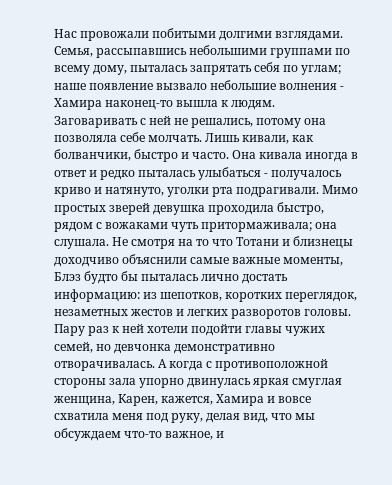Нас провожали побитыми долгими взглядами. Семья, рассыпавшись небольшими группами по всему дому, пыталась запрятать себя по углам; наше появление вызвало небольшие волнения - Хамира наконец-то вышла к людям. Заговаривать с ней не решались, потому она позволяла себе молчать. Лишь кивали, как болванчики, быстро и часто. Она кивала иногда в ответ и редко пыталась улыбаться - получалось криво и натянуто, уголки рта подрагивали. Мимо простых зверей девушка проходила быстро, рядом с вожаками чуть притормаживала; она слушала. Не смотря на то что Тотани и близнецы доходчиво объяснили самые важные моменты, Блэз будто бы пыталась лично достать информацию: из шепотков, коротких переглядок, незаметных жестов и легких разворотов головы.  Пару раз к ней хотели подойти главы чужих семей, но девчонка демонстративно отворачивалась. А когда с противоположной стороны зала упорно двинулась яркая смуглая женщина, Карен, кажется, Хамира и вовсе схватила меня под руку, делая вид, что мы обсуждаем что-то важное, и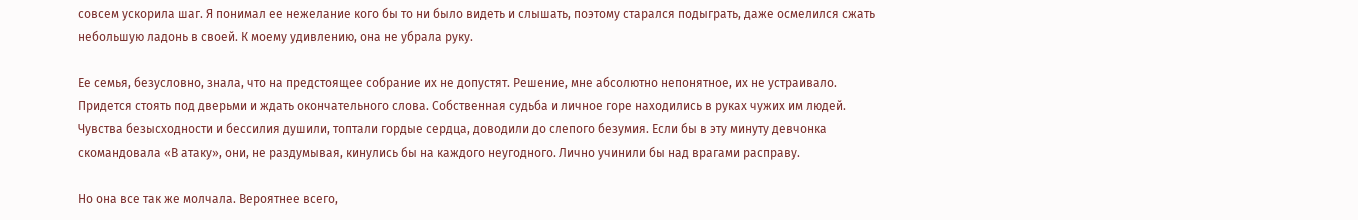совсем ускорила шаг. Я понимал ее нежелание кого бы то ни было видеть и слышать, поэтому старался подыграть, даже осмелился сжать небольшую ладонь в своей. К моему удивлению, она не убрала руку.

Ее семья, безусловно, знала, что на предстоящее собрание их не допустят. Решение, мне абсолютно непонятное, их не устраивало. Придется стоять под дверьми и ждать окончательного слова. Собственная судьба и личное горе находились в руках чужих им людей. Чувства безысходности и бессилия душили, топтали гордые сердца, доводили до слепого безумия. Если бы в эту минуту девчонка скомандовала «В атаку», они, не раздумывая, кинулись бы на каждого неугодного. Лично учинили бы над врагами расправу.

Но она все так же молчала. Вероятнее всего,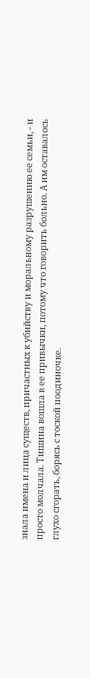знала имена и лица существ, причастных к убийству и моральному разрушению ее семьи, - и просто молчала. Тишина вошла в ее привычки, потому что говорить больно. А им оставалось глухо сгорать, борясь с тоской поодиночке.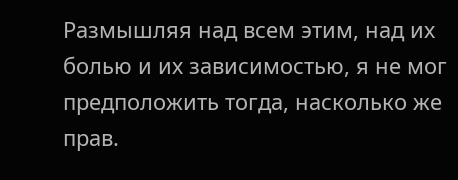Размышляя над всем этим, над их болью и их зависимостью, я не мог предположить тогда, насколько же прав.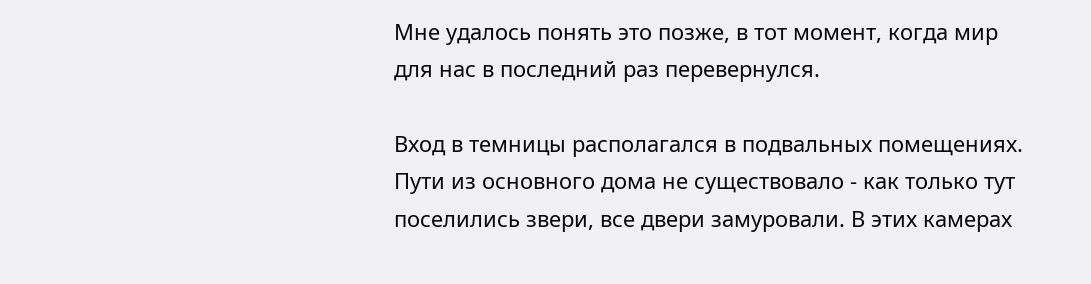Мне удалось понять это позже, в тот момент, когда мир для нас в последний раз перевернулся.

Вход в темницы располагался в подвальных помещениях. Пути из основного дома не существовало - как только тут поселились звери, все двери замуровали. В этих камерах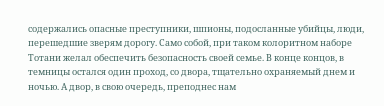содержались опасные преступники, шпионы, подосланные убийцы, люди, перешедшие зверям дорогу. Само собой, при таком колоритном наборе Тотани желал обеспечить безопасность своей семье. В конце концов, в темницы остался один проход, со двора, тщательно охраняемый днем и ночью. А двор, в свою очередь, преподнес нам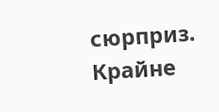сюрприз. Крайне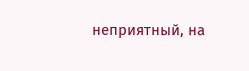неприятный, на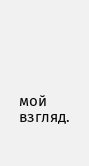мой взгляд.